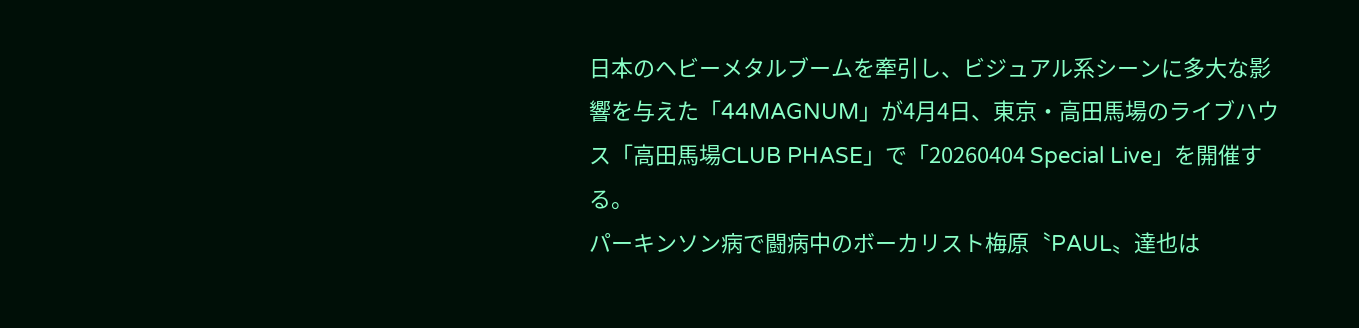日本のヘビーメタルブームを牽引し、ビジュアル系シーンに多大な影響を与えた「44MAGNUM」が4月4日、東京・高田馬場のライブハウス「高田馬場CLUB PHASE」で「20260404 Special Live」を開催する。
パーキンソン病で闘病中のボーカリスト梅原〝PAUL〟達也は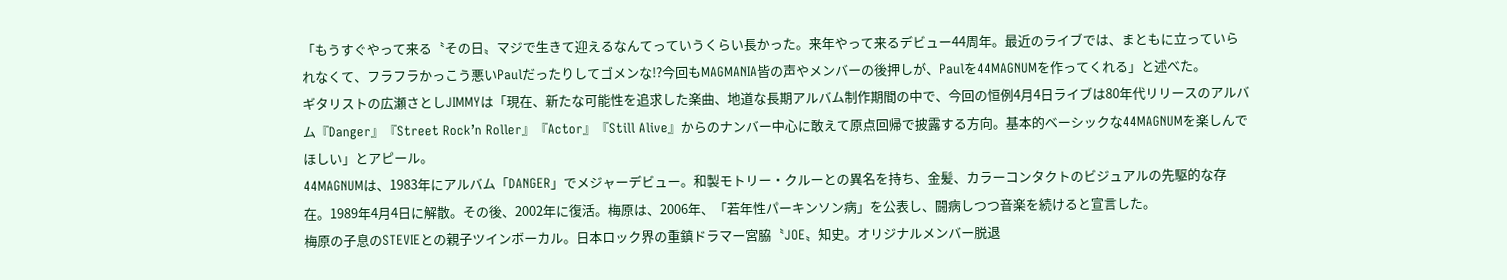「もうすぐやって来る〝その日〟マジで生きて迎えるなんてっていうくらい長かった。来年やって来るデビュー44周年。最近のライブでは、まともに立っていられなくて、フラフラかっこう悪いPaulだったりしてゴメンな!?今回もMAGMANIA皆の声やメンバーの後押しが、Paulを44MAGNUMを作ってくれる」と述べた。
ギタリストの広瀬さとしJIMMYは「現在、新たな可能性を追求した楽曲、地道な長期アルバム制作期間の中で、今回の恒例4月4日ライブは80年代リリースのアルバム『Danger』『Street Rock’n Roller』『Actor』『Still Alive』からのナンバー中心に敢えて原点回帰で披露する方向。基本的ベーシックな44MAGNUMを楽しんでほしい」とアピール。
44MAGNUMは、1983年にアルバム「DANGER」でメジャーデビュー。和製モトリー・クルーとの異名を持ち、金髪、カラーコンタクトのビジュアルの先駆的な存在。1989年4月4日に解散。その後、2002年に復活。梅原は、2006年、「若年性パーキンソン病」を公表し、闘病しつつ音楽を続けると宣言した。
梅原の子息のSTEVIEとの親子ツインボーカル。日本ロック界の重鎮ドラマー宮脇〝JOE〟知史。オリジナルメンバー脱退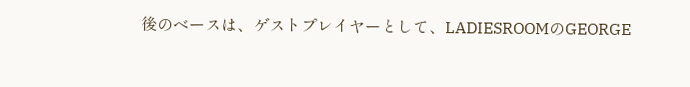後のベースは、ゲストプレイヤーとして、LADIESROOMのGEORGE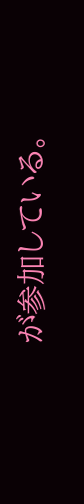が参加している。